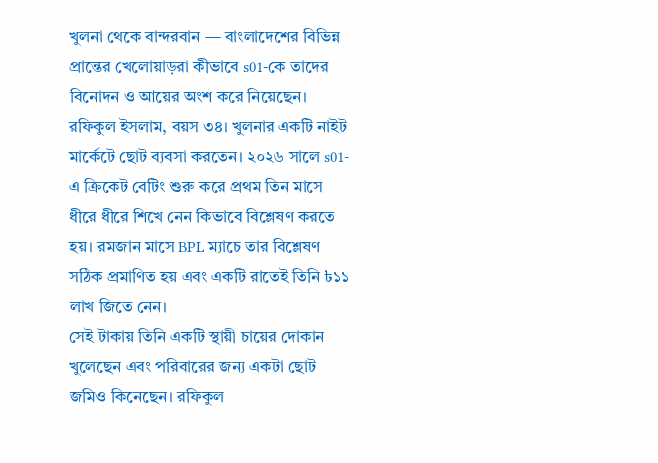খুলনা থেকে বান্দরবান — বাংলাদেশের বিভিন্ন প্রান্তের খেলোয়াড়রা কীভাবে s01-কে তাদের বিনোদন ও আয়ের অংশ করে নিয়েছেন।
রফিকুল ইসলাম, বয়স ৩৪। খুলনার একটি নাইট মার্কেটে ছোট ব্যবসা করতেন। ২০২৬ সালে s01-এ ক্রিকেট বেটিং শুরু করে প্রথম তিন মাসে ধীরে ধীরে শিখে নেন কিভাবে বিশ্লেষণ করতে হয়। রমজান মাসে BPL ম্যাচে তার বিশ্লেষণ সঠিক প্রমাণিত হয় এবং একটি রাতেই তিনি ৳১১ লাখ জিতে নেন।
সেই টাকায় তিনি একটি স্থায়ী চায়ের দোকান খুলেছেন এবং পরিবারের জন্য একটা ছোট জমিও কিনেছেন। রফিকুল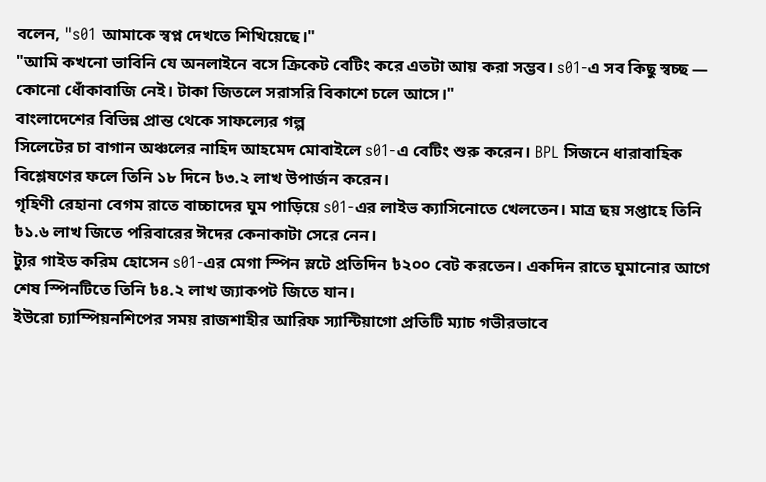বলেন, "s01 আমাকে স্বপ্ন দেখতে শিখিয়েছে।"
"আমি কখনো ভাবিনি যে অনলাইনে বসে ক্রিকেট বেটিং করে এতটা আয় করা সম্ভব। s01-এ সব কিছু স্বচ্ছ — কোনো ধোঁকাবাজি নেই। টাকা জিতলে সরাসরি বিকাশে চলে আসে।"
বাংলাদেশের বিভিন্ন প্রান্ত থেকে সাফল্যের গল্প
সিলেটের চা বাগান অঞ্চলের নাহিদ আহমেদ মোবাইলে s01-এ বেটিং শুরু করেন। BPL সিজনে ধারাবাহিক বিশ্লেষণের ফলে তিনি ১৮ দিনে ৳৩.২ লাখ উপার্জন করেন।
গৃহিণী রেহানা বেগম রাতে বাচ্চাদের ঘুম পাড়িয়ে s01-এর লাইভ ক্যাসিনোতে খেলতেন। মাত্র ছয় সপ্তাহে তিনি ৳১.৬ লাখ জিতে পরিবারের ঈদের কেনাকাটা সেরে নেন।
ট্যুর গাইড করিম হোসেন s01-এর মেগা স্পিন স্লটে প্রতিদিন ৳২০০ বেট করতেন। একদিন রাতে ঘুমানোর আগে শেষ স্পিনটিতে তিনি ৳৪.২ লাখ জ্যাকপট জিতে যান।
ইউরো চ্যাম্পিয়নশিপের সময় রাজশাহীর আরিফ স্যান্টিয়াগো প্রতিটি ম্যাচ গভীরভাবে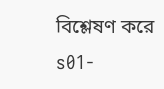বিশ্লেষণ করে s01-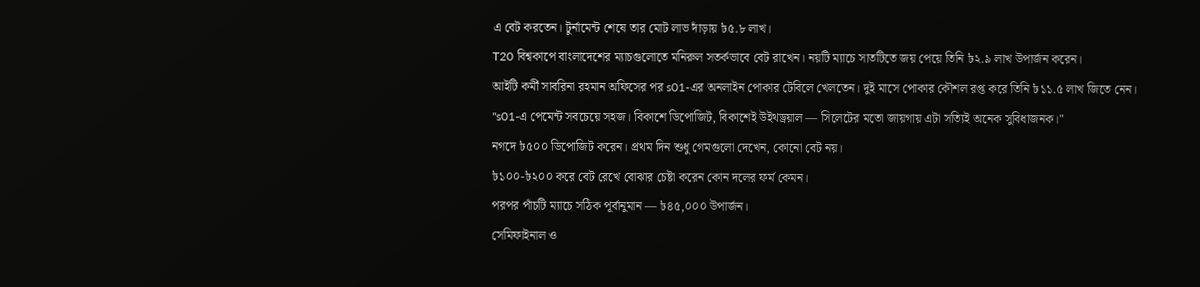এ বেট করতেন। টুর্নামেন্ট শেষে তার মোট লাভ দাঁড়ায় ৳৫.৮ লাখ।
T20 বিশ্বকাপে বাংলাদেশের ম্যাচগুলোতে মনিরুল সতর্কভাবে বেট রাখেন। নয়টি ম্যাচে সাতটিতে জয় পেয়ে তিনি ৳২.৯ লাখ উপার্জন করেন।
আইটি কর্মী সাবরিনা রহমান অফিসের পর s01-এর অনলাইন পোকার টেবিলে খেলতেন। দুই মাসে পোকার কৌশল রপ্ত করে তিনি ৳১১.৫ লাখ জিতে নেন।
"s01-এ পেমেন্ট সবচেয়ে সহজ। বিকাশে ডিপোজিট, বিকাশেই উইথড্রয়াল — সিলেটের মতো জায়গায় এটা সত্যিই অনেক সুবিধাজনক।"
নগদে ৳৫০০ ডিপোজিট করেন। প্রথম দিন শুধু গেমগুলো দেখেন, কোনো বেট নয়।
৳১০০-৳২০০ করে বেট রেখে বোঝার চেষ্টা করেন কোন দলের ফর্ম কেমন।
পরপর পাঁচটি ম্যাচে সঠিক পূর্বানুমান — ৳৪৫,০০০ উপার্জন।
সেমিফাইনাল ও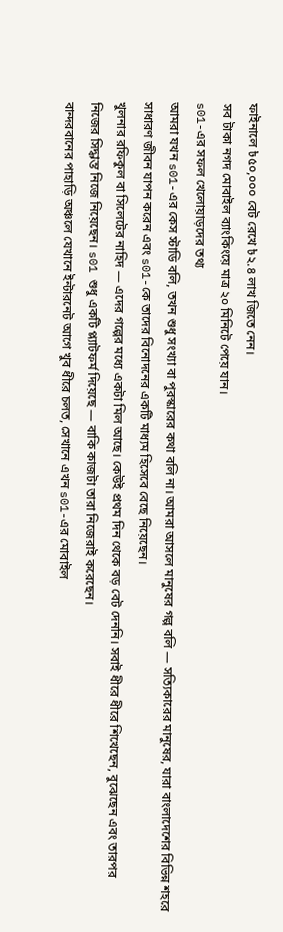ফাইনালে ৳৫০,০০০ বেট রেখে ৳২.৪ লাখ জিতে নেন।
সব টাকা নগদ মোবাইল ব্যাংকিংয়ে মাত্র ২০ মিনিটে পেয়ে যান।
s01-এর সফল খেলোয়াড়দের তথ্য
আমরা যখন s01-এর কেস স্টাডি বলি, তখন শুধু সংখ্যা বা পুরস্কারের কথা বলি না। আমরা আসলে মানুষের গল্প বলি — সত্যিকারের মানুষের, যারা বাংলাদেশের বিভিন্ন শহরে সাধারণ জীবন যাপন করেন এবং s01-কে তাদের বিনোদনের একটি মাধ্যম হিসেবে বেছে নিয়েছেন।
খুলনার রফিকুল বা সিলেটের নাহিদ — এদের গল্পের মধ্যে একটা মিল আছে। কেউই প্রথম দিন থেকে বড় বেট দেননি। সবাই ধীরে ধীরে শিখেছেন, বুঝেছেন এবং তারপর নিজের সিদ্ধান্ত নিজে নিয়েছেন। s01 শুধু একটি প্ল্যাটফর্ম দিয়েছে — বাকি কাজটা তারা নিজেরাই করেছেন।
বান্দরবানের পাহাড়ি অঞ্চলে যেখানে ইন্টারনেট আগে খুব ধীরে চলত, সেখানে এখন s01-এর মোবাইল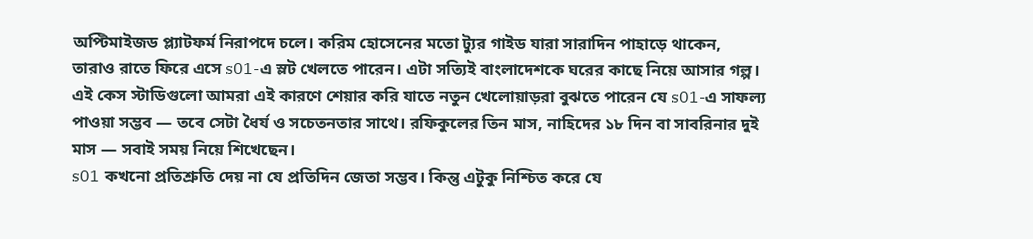অপ্টিমাইজড প্ল্যাটফর্ম নিরাপদে চলে। করিম হোসেনের মতো ট্যুর গাইড যারা সারাদিন পাহাড়ে থাকেন, তারাও রাতে ফিরে এসে s01-এ স্লট খেলতে পারেন। এটা সত্যিই বাংলাদেশকে ঘরের কাছে নিয়ে আসার গল্প।
এই কেস স্টাডিগুলো আমরা এই কারণে শেয়ার করি যাতে নতুন খেলোয়াড়রা বুঝতে পারেন যে s01-এ সাফল্য পাওয়া সম্ভব — তবে সেটা ধৈর্য ও সচেতনতার সাথে। রফিকুলের তিন মাস, নাহিদের ১৮ দিন বা সাবরিনার দুই মাস — সবাই সময় নিয়ে শিখেছেন।
s01 কখনো প্রতিশ্রুতি দেয় না যে প্রতিদিন জেতা সম্ভব। কিন্তু এটুকু নিশ্চিত করে যে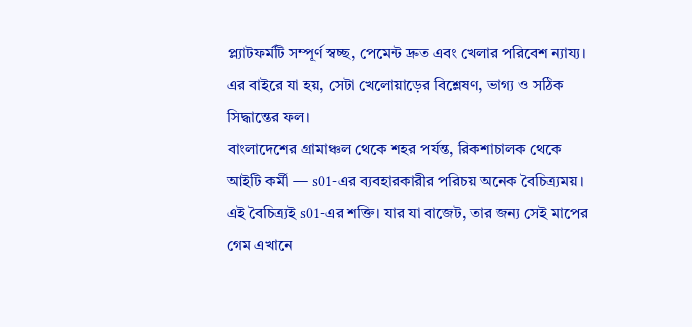প্ল্যাটফর্মটি সম্পূর্ণ স্বচ্ছ, পেমেন্ট দ্রুত এবং খেলার পরিবেশ ন্যায্য। এর বাইরে যা হয়, সেটা খেলোয়াড়ের বিশ্লেষণ, ভাগ্য ও সঠিক সিদ্ধান্তের ফল।
বাংলাদেশের গ্রামাঞ্চল থেকে শহর পর্যন্ত, রিকশাচালক থেকে আইটি কর্মী — s01-এর ব্যবহারকারীর পরিচয় অনেক বৈচিত্র্যময়। এই বৈচিত্র্যই s01-এর শক্তি। যার যা বাজেট, তার জন্য সেই মাপের গেম এখানে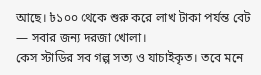আছে। ৳১০০ থেকে শুরু করে লাখ টাকা পর্যন্ত বেট — সবার জন্য দরজা খোলা।
কেস স্টাডির সব গল্প সত্য ও যাচাইকৃত। তবে মনে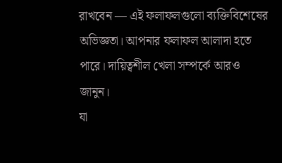রাখবেন — এই ফলাফলগুলো ব্যক্তিবিশেষের অভিজ্ঞতা। আপনার ফলাফল আলাদা হতে পারে। দায়িত্বশীল খেলা সম্পর্কে আরও জানুন।
যা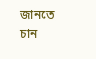জানতে চান